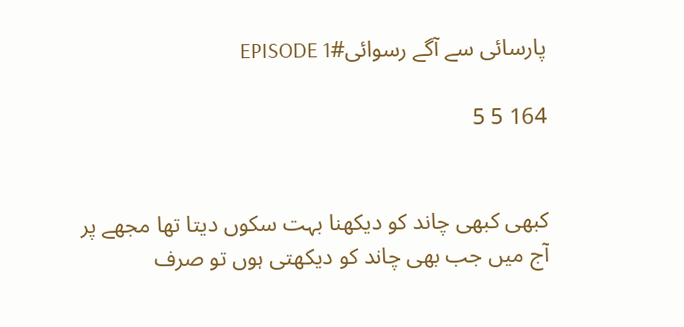پارسائی سے آگے رسوائی#EPISODE 1

164 5 5


کبھی کبھی چاند کو دیکھنا بہت سکوں دیتا تھا مجھے پر آج میں جب بھی چاند کو دیکھتی ہوں تو صرف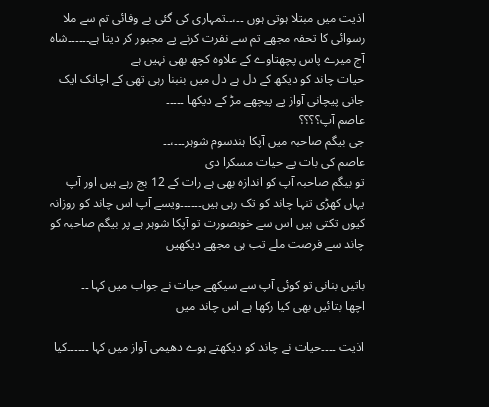اذیت میں مبتلا ہوتی ہوں ۔۔،۔۔تمہاری کی گئی بے وفائی تم سے ملا رسوائی کا تحفہ مجھے تم سے نفرت کرنے پے مجبور کر دیتا ہے۔۔۔۔۔۔شاہ آج میرے پاس پچھتاوے کے علاوہ کچھ بھی نہیں ہے
حیات چاند کو دیکھ کے دل ہے دل میں بنبنا رہی تھی کے اچانک ایک جانی پیچانی آواز پے پیچھے مڑ کے دیکھا ۔۔۔۔۔
عاصم آپ؟؟؟؟
جی بیگم صاحبہ میں آپکا ہندسوم شوہر۔۔۔،۔۔
عاصم کی بات پے حیات مسکرا دی
تو بیگم صاحبہ آپ کو اندازہ بھی ہے رات کے 12 بج رہے ہیں اور آپ یہاں کھڑی تنہا چاند کو تک رہی ہیں۔۔۔۔۔۔ویسے آپ اس چاند کو روزانہ کیوں تکتی ہیں اس سے خوبصورت تو آپکا شوہر ہے پر بیگم صاحبہ کو چاند سے فرصت ملے تب ہی مجھے دیکھیں

باتیں بنانی تو کوئی آپ سے سیکھے حیات نے جواب میں کہا ۔۔
اچھا بتائیں بھی کیا رکھا ہے اس چاند میں

اذیت ۔۔۔۔حیات نے چاند کو دیکھتے ہوے دهیمی آواز میں کہا ۔۔۔۔۔۔کیا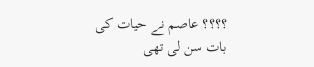؟؟؟؟ عاصم نے حیات کی بات سن لی تھی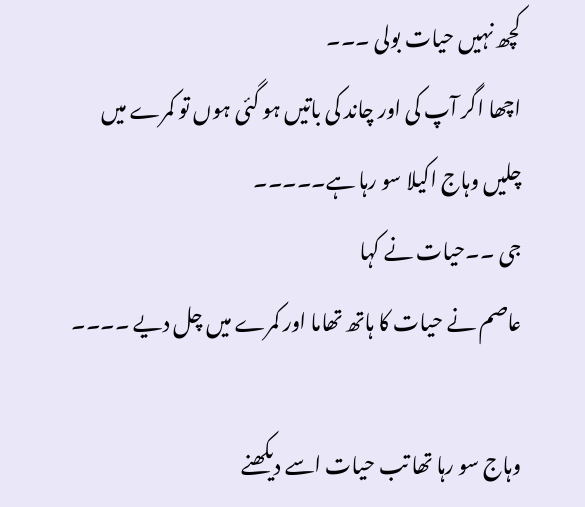کچھ نہیں حیات بولی ۔۔۔
اچھا اگر آپ کی اور چاند کی باتیں ہو گئی ہوں تو کمرے میں چلیں وہاج اکیلا سو رہا ہے۔۔۔۔۔
جی ۔۔حیات نے کہا
عاصم نے حیات کا ہاتھ تھاما اور کمرے میں چل دیے ۔۔۔۔

وہاج سو رہا تھا تب حیات اسے دیکھنے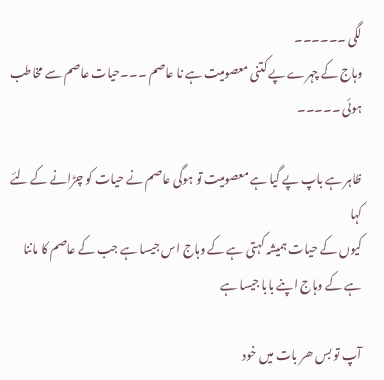لگی ۔۔۔۔۔۔
وہاج کے چہرے پے کتنی معصومیت ہے نا عاصم ۔۔۔حیات عاصم سے مخاطب ہوئی ۔۔۔۔۔

ظاہر ہے باپ پے گیا ہے معصومیت تو ہوگی عاصم نے حیات کو چڑانے کے لئے کہا
کیوں کے حیات ہمیشہ کہتی ہے کے وہاج اس جیسا ہے جب کے عاصم کا ماننا ہے کے وہاج اپنے بابا جیسا ہے

آپ تو بس ھر بات میں خود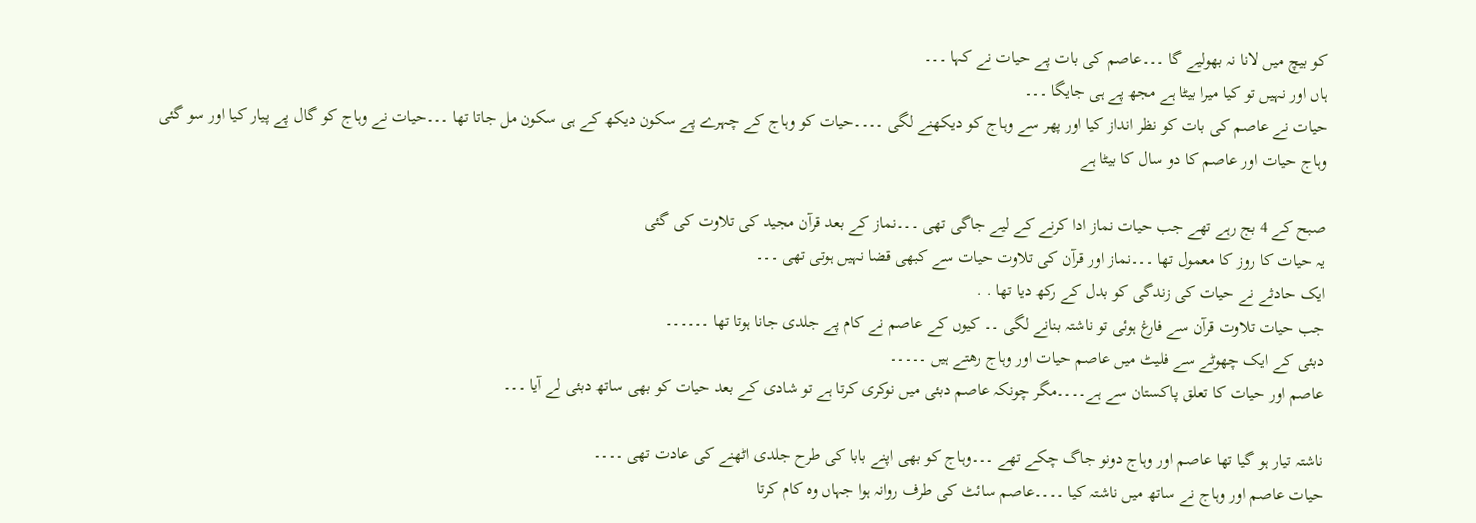کو بیچ میں لانا نہ بھولیے گا ۔۔۔عاصم کی بات پے حیات نے کہا ۔۔۔
ہاں اور نہیں تو کیا میرا بیٹا ہے مجھ پے ہی جایگا ۔۔۔
حیات نے عاصم کی بات کو نظر انداز کیا اور پھر سے وہاج کو دیکھنے لگی ۔۔۔۔حیات کو وہاج کے چہرے پے سکون دیکھ کے ہی سکون مل جاتا تھا ۔۔۔حیات نے وہاج کو گال پے پیار کیا اور سو گئی
وہاج حیات اور عاصم کا دو سال کا بیٹا ہے

صبح کے 4 بج رہے تھے جب حیات نماز ادا کرنے کے لیے جاگی تھی ۔۔۔نماز کے بعد قرآن مجید کی تلاوت کی گئی
یہ حیات کا روز کا معمول تھا ۔۔۔نماز اور قرآن کی تلاوت حیات سے کبھی قضا نہیں ہوتی تھی ۔۔۔
ایک حادثے نے حیات کی زندگی کو بدل کے رکھ دیا تھا . .
جب حیات تلاوت قرآن سے فارغ ہوئی تو ناشتہ بنانے لگی ۔۔ کیوں کے عاصم نے کام پے جلدی جانا ہوتا تھا ۔۔۔۔۔۔
دبئی کے ایک چھوٹے سے فلیٹ میں عاصم حیات اور وہاج رهتے ہیں ۔۔۔۔۔
عاصم اور حیات کا تعلق پاکستان سے ہے۔۔۔۔مگر چونکہ عاصم دبئی میں نوکری کرتا ہے تو شادی کے بعد حیات کو بھی ساتھ دبئی لے آیا ۔۔۔

ناشتہ تیار ہو گیا تھا عاصم اور وہاج دونو جاگ چکے تھے ۔۔۔وہاج کو بھی اپنے بابا کی طرح جلدی اٹھنے کی عادت تھی ۔۔۔۔
حیات عاصم اور وہاج نے ساتھ میں ناشتہ کیا ۔۔۔۔عاصم سائٹ کی طرف روانہ ہوا جہاں وہ کام کرتا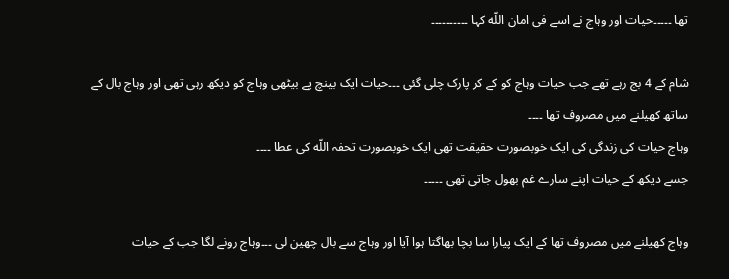تھا ۔۔۔۔۔حیات اور وہاج نے اسے فی امان اللّه کہا ۔۔۔۔۔۔۔۔۔۔

شام کے 4 بج رہے تھے جب حیات وہاج کو کے کر پارک چلی گئی ۔۔۔حیات ایک بینچ پے بیٹھی وہاج کو دیکھ رہی تھی اور وہاج بال کے ساتھ کھیلنے میں مصروف تھا ۔۔۔۔
وہاج حیات کی زندگی کی ایک خوبصورت حقیقت تھی ایک خوبصورت تحفہ اللّه کی عطا ۔۔۔۔
جسے دیکھ کے حیات اپنے سارے غم بھول جاتی تھی ۔۔۔۔۔

وہاج کھیلنے میں مصروف تھا کے ایک پیارا سا بچا بھاگتا ہوا آیا اور وہاج سے بال چھین لی ۔۔۔وہاج رونے لگا جب کے حیات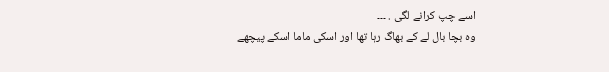اسے چپ کرانے لگی . ۔۔۔
وہ بچا بال لے کے بھاگ رہا تھا اور اسکی ماما اسکے پیچھے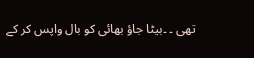تھی ۔ ۔بیٹا جاؤ بھائی کو بال واپس کر کے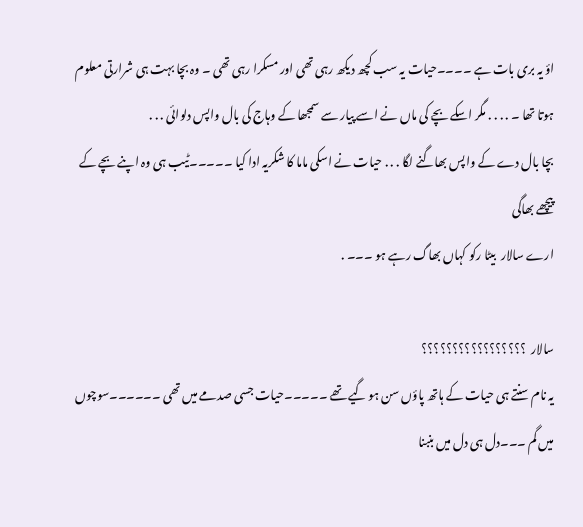اؤ یہ بری بات ہے ۔۔۔۔حیات یہ سب کچھ دیکھ رہی تھی اور مسکرا رہی تھی ۔ وہ بچا بہت ہی شرارتی معلوم ہوتا تھا ۔ . . . . مگر اسکے بچے کی ماں نے اسے پیار سے سمجھا کے وہاج کی بال واپس دلوائی . . .
بچا بال دے کے واپس بھاگنے لگا . . . حیات نے اسکی ماما کا شکریہ ادا کیا ۔۔۔۔۔ٹیب ہی وہ اپنے بچے کے پیچھے بھاگی
ارے سالار  بیٹا رکو کہاں بھاگ رہے ہو ۔۔۔ .

سالار  ؟؟؟؟؟؟؟؟؟؟؟؟؟؟؟؟؟
یہ نام سنتے ہی حیات کے ہاتھ پاؤں سن ہو گیے تھے ۔۔۔۔۔حیات جسی صدمے میں تھی ۔۔۔۔۔۔سوچوں میں گم ۔۔۔دل ہی دل میں بنبنا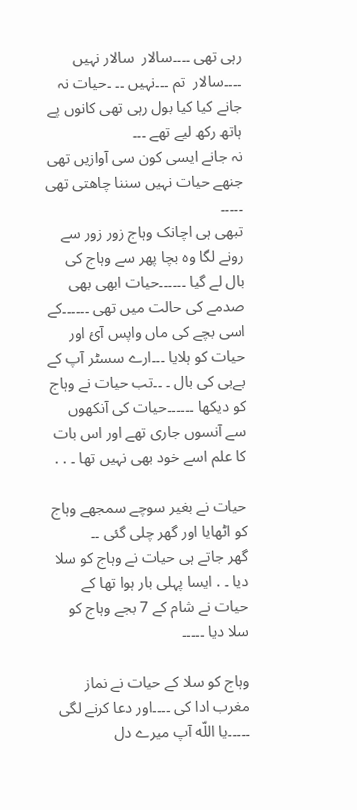رہی تھی ۔۔۔۔سالار  سالار نہیں ۔۔۔۔سالار  تم ۔۔۔نہیں ۔۔ ۔حیات نہ جانے کیا کیا بول رہی تھی کانوں پے ہاتھ رکھ لیے تھے ۔۔۔
نہ جانے ایسی کون سی آوازیں تھی جنھے حیات نہیں سننا چاھتی تھی ۔۔۔۔۔
تبھی ہی اچانک وہاج زور زور سے رونے لگا وہ بچا پھر سے وہاج کی بال لے گیا ۔۔۔۔۔۔حیات ابھی بھی صدمے کی حالت میں تھی ۔۔۔۔۔۔کے اسی بچے کی ماں واپس آئ اور حیات کو ہلایا ۔۔۔ارے سسٹر آپ کے بےبی کی بال ۔ ۔۔تب حیات نے وہاج کو دیکھا ۔۔۔۔۔۔حیات کی آنکھوں سے آنسوں جاری تھے اور اس بات کا علم اسے خود بھی نہیں تھا ۔ . .

حیات نے بغیر سوچے سمجھے وہاج کو اٹھایا اور گھر چلی گئی ۔۔
گھر جاتے ہی حیات نے وہاج کو سلا دیا ۔ . ایسا پہلی بار ہوا تھا کے حیات نے شام کے 7 بجے وہاج کو سلا دیا ۔۔۔۔۔

وہاج کو سلا کے حیات نے نماز مغرب ادا کی ۔۔۔۔اور دعا کرنے لگی ۔۔۔۔۔یا اللّه آپ میرے دل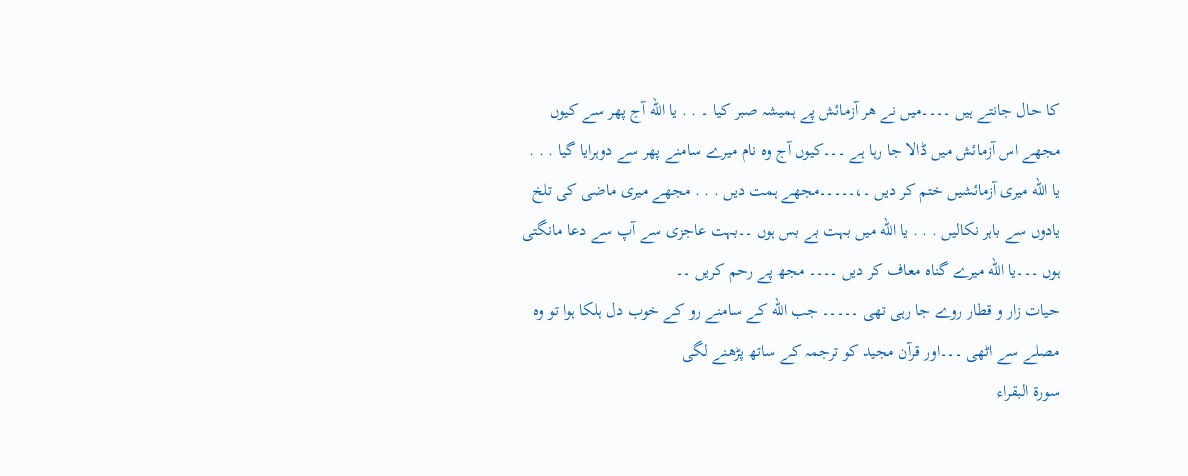کا حال جانتے ہیں ۔۔۔۔میں نے ھر آزمائش پے ہمیشہ صبر کیا ۔ . . یا اللّه آج پھر سے کیوں مجھے اس آزمائش میں ڈالا جا رہا ہے ۔۔۔کیوں آج وہ نام میرے سامنے پھر سے دوہرایا گیا . . . یا اللّه میری آزمائشیں ختم کر دیں ۔،۔۔۔۔۔مجھے ہمت دیں . . . مجھے میری ماضی کی تلخ یادوں سے باہر نکالیں . . . یا اللّه میں بہت بے بس ہوں ۔۔بہت عاجزی سے آپ سے دعا مانگتی ہوں ۔۔۔یا اللّه میرے گناہ معاف کر دیں ۔۔۔۔ مجھ پے رحم کریں ۔۔
حیات زار و قطار روے جا رہی تھی ۔۔۔۔۔ جب اللّه کے سامنے رو کے خوب دل ہلکا ہوا تو وہ مصلے سے اٹھی ۔۔۔اور قرآن مجید کو ترجمہ کے ساتھ پڑھنے لگی
سورة البقراء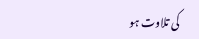کی تلاوت ہو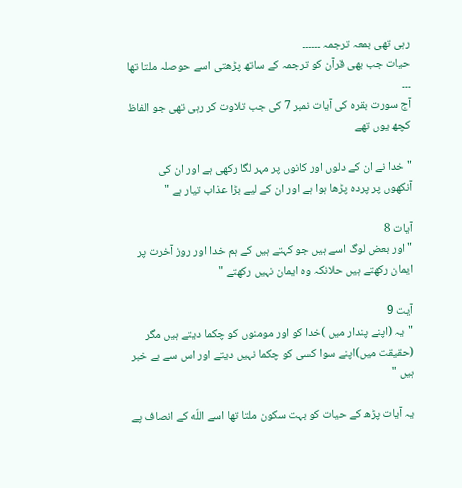رہی تھی بمعہ ترجمہ ۔۔۔۔۔۔
حیات جب بھی قرآن کو ترجمہ کے ساتھ پڑھتی اسے حوصلہ ملتا تھا ۔۔۔
آج سورت بقرہ کی آیات نمبر 7 کی جب تلاوت کر رہی تھی جو الفاظ کچھ یوں تھے

"خدا نے ان کے دلوں اور کانوں پر مہر لگا رکھی ہے اور ان کی آنکھوں پر پردہ پڑھا ہوا ہے اور ان کے لیے بڑا عذاب تیار ہے "

آیات 8
"اور بعض لوگ اسے ہیں جو کہتے ہیں کے ہم خدا اور روز آخرت پر ایمان رکھتے ہیں حلانکہ وہ ایمان نہیں رکھتے "

آیت 9
"یہ (اپنے پندار میں )خدا کو اور مومنوں کو چکما دیتے ہیں مگر (حقیقت میں)اپنے سوا کسی کو چکما نہیں دیتے اور اس سے بے خبر ہیں "

یہ آیات پڑھ کے حیات کو بہت سکون ملتا تھا اسے اللّه کے انصاف پے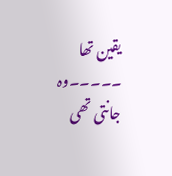یقین تھا ۔۔۔۔۔وہ جانتی تھی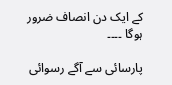کے ایک دن انصاف ضرور ہوگا ۔۔۔۔

پارسائی سے آگے رسوائی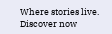Where stories live. Discover now